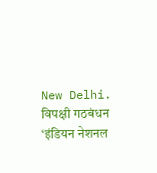New Delhi. विपक्षी गठबंधन ‘इंडियन नेशनल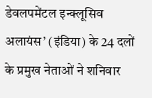डेवलपमेंटल इन्क्लूसिव अलायंस’ (इंडिया) के 24 दलों के प्रमुख नेताओं ने शनिवार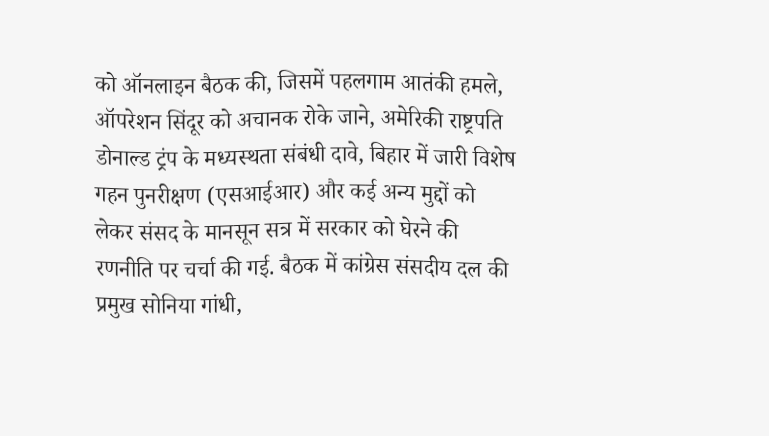को ऑनलाइन बैठक की, जिसमें पहलगाम आतंकी हमले, ऑपरेशन सिंदूर को अचानक रोके जाने, अमेरिकी राष्ट्रपति डोनाल्ड ट्रंप के मध्यस्थता संबंधी दावे, बिहार में जारी विशेष गहन पुनरीक्षण (एसआईआर) और कई अन्य मुद्दों को लेकर संसद के मानसून सत्र में सरकार को घेरने की रणनीति पर चर्चा की गई. बैठक में कांग्रेस संसदीय दल की प्रमुख सोनिया गांधी,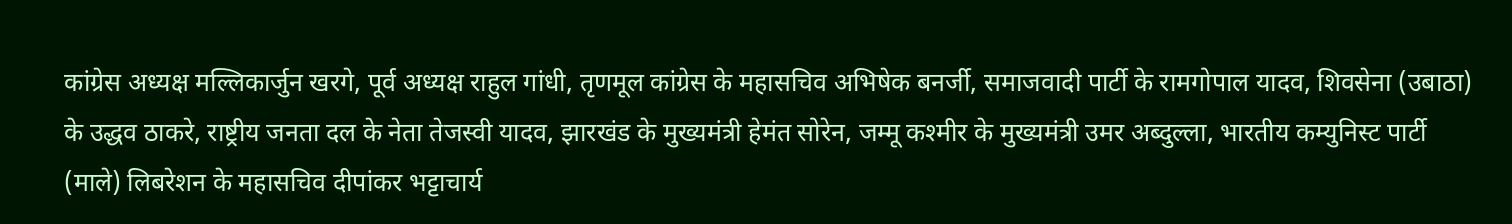कांग्रेस अध्यक्ष मल्लिकार्जुन खरगे, पूर्व अध्यक्ष राहुल गांधी, तृणमूल कांग्रेस के महासचिव अभिषेक बनर्जी, समाजवादी पार्टी के रामगोपाल यादव, शिवसेना (उबाठा) के उद्धव ठाकरे, राष्ट्रीय जनता दल के नेता तेजस्वी यादव, झारखंड के मुख्यमंत्री हेमंत सोरेन, जम्मू कश्मीर के मुख्यमंत्री उमर अब्दुल्ला, भारतीय कम्युनिस्ट पार्टी (माले) लिबरेशन के महासचिव दीपांकर भट्टाचार्य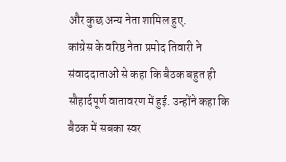और कुछ अन्य नेता शामिल हुए.
कांग्रेस के वरिष्ठ नेता प्रमोद तिवारी ने संवाददाताओं से कहा कि बैठक बहुत ही सौहार्दपूर्ण वातावरण में हुई. उन्होंने कहा कि बैठक में सबका स्वर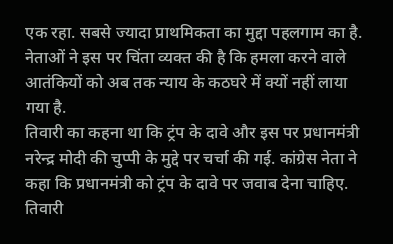एक रहा. सबसे ज्यादा प्राथमिकता का मुद्दा पहलगाम का है. नेताओं ने इस पर चिंता व्यक्त की है कि हमला करने वाले आतंकियों को अब तक न्याय के कठघरे में क्यों नहीं लाया गया है.
तिवारी का कहना था कि ट्रंप के दावे और इस पर प्रधानमंत्री नरेन्द्र मोदी की चुप्पी के मुद्दे पर चर्चा की गई. कांग्रेस नेता ने कहा कि प्रधानमंत्री को ट्रंप के दावे पर जवाब देना चाहिए. तिवारी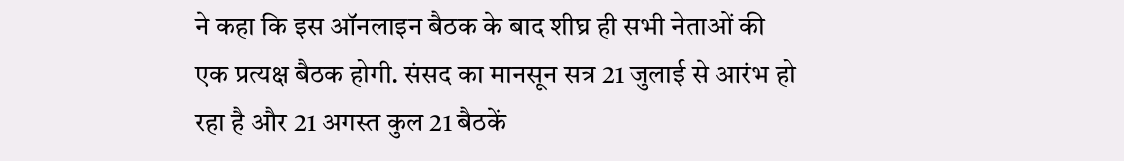ने कहा कि इस ऑनलाइन बैठक के बाद शीघ्र ही सभी नेताओं की एक प्रत्यक्ष बैठक होगी. संसद का मानसून सत्र 21 जुलाई से आरंभ हो रहा है और 21 अगस्त कुल 21 बैठकें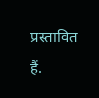प्रस्तावित हैं.